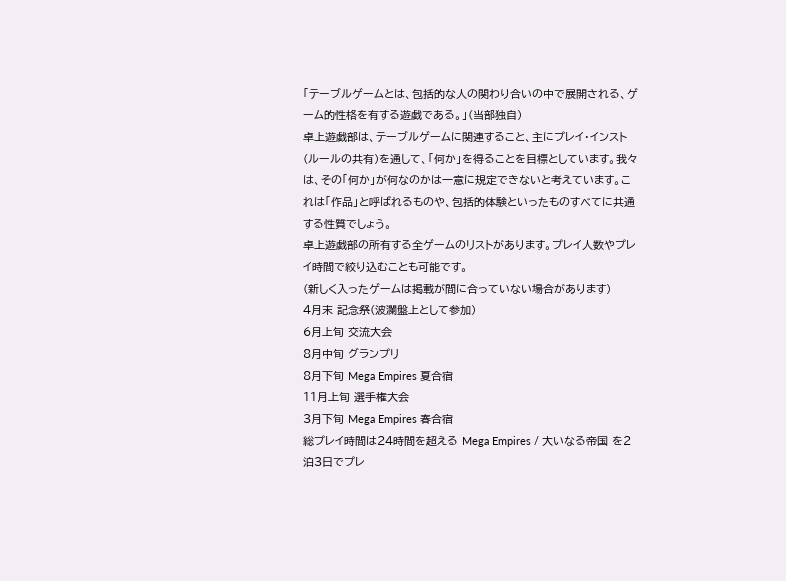「テーブルゲームとは、包括的な人の関わり合いの中で展開される、ゲーム的性格を有する遊戯である。」(当部独自)
卓上遊戯部は、テーブルゲームに関連すること、主にプレイ・インスト(ルールの共有)を通して、「何か」を得ることを目標としています。我々は、その「何か」が何なのかは一意に規定できないと考えています。これは「作品」と呼ばれるものや、包括的体験といったものすべてに共通する性質でしょう。
卓上遊戯部の所有する全ゲームのリストがあります。プレイ人数やプレイ時間で絞り込むことも可能です。
(新しく入ったゲームは掲載が間に合っていない場合があります)
4月末 記念祭(波瀾盤上として参加)
6月上旬 交流大会
8月中旬 グランプリ
8月下旬 Mega Empires 夏合宿
11月上旬 選手権大会
3月下旬 Mega Empires 春合宿
総プレイ時間は24時間を超える Mega Empires / 大いなる帝国 を2泊3日でプレ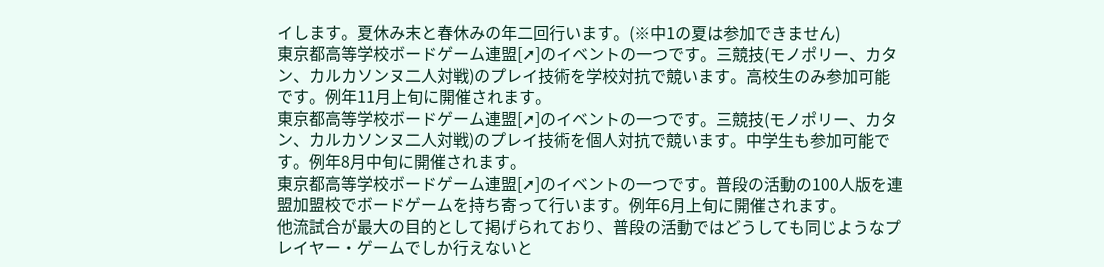イします。夏休み末と春休みの年二回行います。(※中1の夏は参加できません)
東京都高等学校ボードゲーム連盟[➚]のイベントの一つです。三競技(モノポリー、カタン、カルカソンヌ二人対戦)のプレイ技術を学校対抗で競います。高校生のみ参加可能です。例年11月上旬に開催されます。
東京都高等学校ボードゲーム連盟[➚]のイベントの一つです。三競技(モノポリー、カタン、カルカソンヌ二人対戦)のプレイ技術を個人対抗で競います。中学生も参加可能です。例年8月中旬に開催されます。
東京都高等学校ボードゲーム連盟[➚]のイベントの一つです。普段の活動の100人版を連盟加盟校でボードゲームを持ち寄って行います。例年6月上旬に開催されます。
他流試合が最大の目的として掲げられており、普段の活動ではどうしても同じようなプレイヤー・ゲームでしか行えないと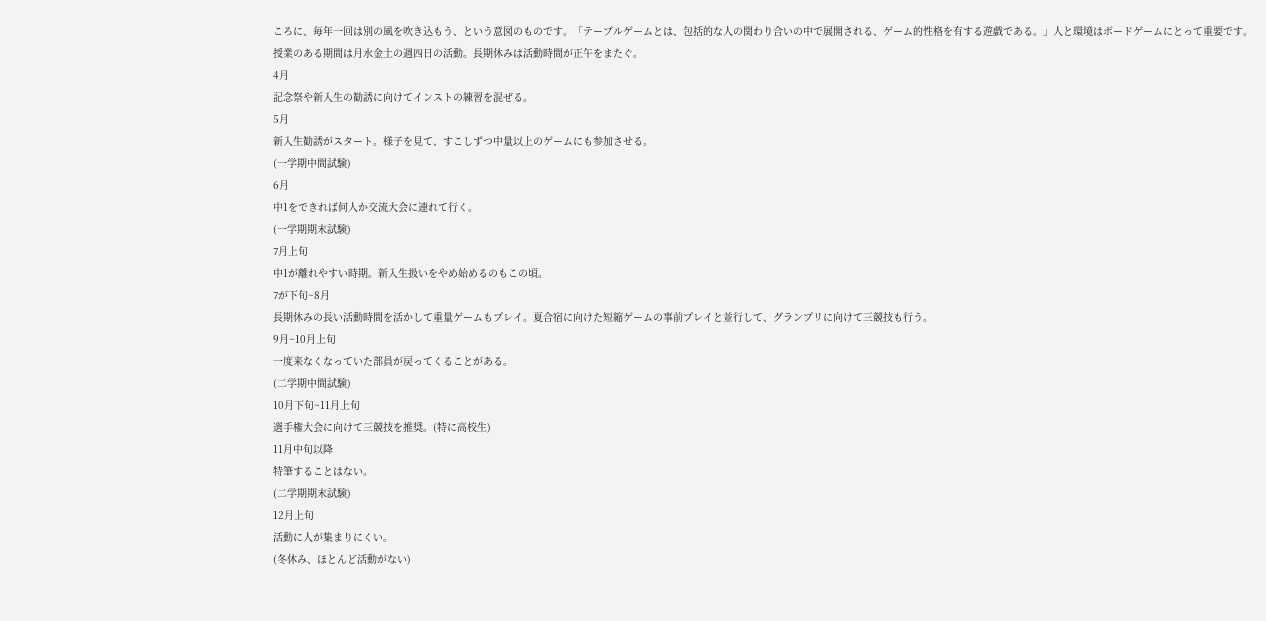ころに、毎年一回は別の風を吹き込もう、という意図のものです。「テーブルゲームとは、包括的な人の関わり合いの中で展開される、ゲーム的性格を有する遊戯である。」人と環境はボードゲームにとって重要です。
授業のある期間は月水金土の週四日の活動。長期休みは活動時間が正午をまたぐ。
4月
記念祭や新入生の勧誘に向けてインストの練習を混ぜる。
5月
新入生勧誘がスタート。様子を見て、すこしずつ中量以上のゲームにも参加させる。
(一学期中間試験)
6月
中1をできれば何人か交流大会に連れて行く。
(一学期期末試験)
7月上旬
中1が離れやすい時期。新入生扱いをやめ始めるのもこの頃。
7が下旬~8月
長期休みの長い活動時間を活かして重量ゲームもプレイ。夏合宿に向けた短縮ゲームの事前プレイと並行して、グランプリに向けて三競技も行う。
9月~10月上旬
一度来なくなっていた部員が戻ってくることがある。
(二学期中間試験)
10月下旬~11月上旬
選手権大会に向けて三競技を推奨。(特に高校生)
11月中旬以降
特筆することはない。
(二学期期末試験)
12月上旬
活動に人が集まりにくい。
(冬休み、ほとんど活動がない)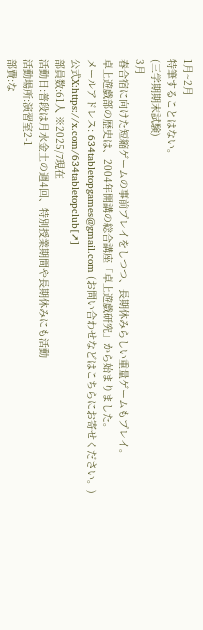1月~2月
特筆することはない。
(三学期期末試験)
3月
春合宿に向けた短縮ゲームの事前プレイをしつつ、長期休みらしい重量ゲームもプレイ。
卓上遊戯部の歴史は、2004年開講の総合講座「卓上遊戯研究」から始まりました。
メールアドレス: 634tabletopgames@gmail.com (お問い合わせなどはこちらにお寄せください。)
公式X:https://x.com/634tabletopclub[➚]
部員数:61人 ※2025/7現在
活動日:普段は月水金土の週4回、特別授業期間や長期休みにも活動
活動場所:演習室2-1
部費:な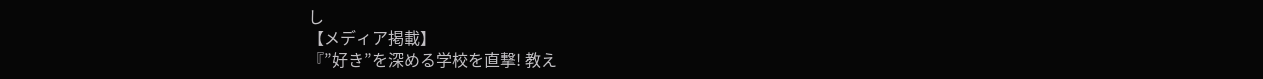し
【メディア掲載】
『”好き”を深める学校を直撃! 教え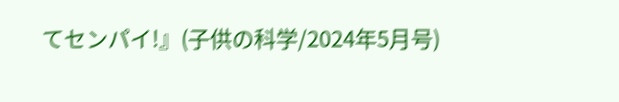てセンパイ!』(子供の科学/2024年5月号)